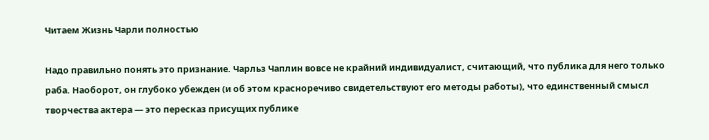Читаем Жизнь Чарли полностью

Надо правильно понять это признание. Чарльз Чаплин вовсе не крайний индивидуалист, считающий, что публика для него только раба. Наоборот, он глубоко убежден (и об этом красноречиво свидетельствуют его методы работы), что единственный смысл творчества актера — это пересказ присущих публике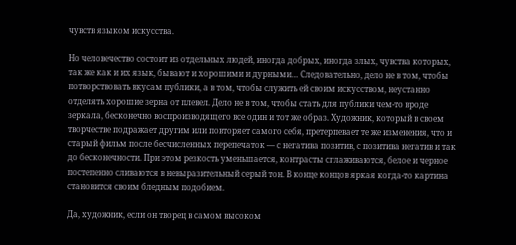чувств языком искусства.

Но человечество состоит из отдельных людей, иногда добрых, иногда злых, чувства которых, так же как и их язык, бывают и хорошими и дурными… Следовательно, дело не в том, чтобы потворствовать вкусам публики, а в том, чтобы служить ей своим искусством, неустанно отделять хорошие зерна от плевел. Дело не в том, чтобы стать для публики чем-то вроде зеркала, бесконечно воспроизводящего все один и тот же образ. Художник, который в своем творчестве подражает другим или повторяет самого себя, претерпевает те же изменения, что и старый фильм после бесчисленных перепечаток — с негатива позитив, с позитива негатив и так до бесконечности. При этом резкость уменьшается, контрасты сглаживаются, белое и черное постепенно сливаются в невыразительный серый тон. В конце концов яркая когда-то картина становится своим бледным подобием.

Да, художник, если он творец в самом высоком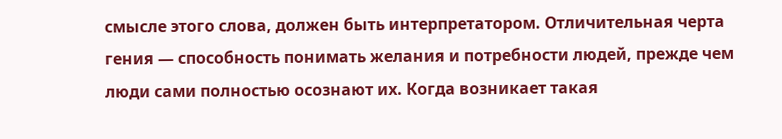смысле этого слова, должен быть интерпретатором. Отличительная черта гения — способность понимать желания и потребности людей, прежде чем люди сами полностью осознают их. Когда возникает такая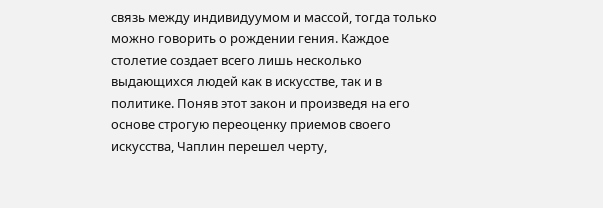связь между индивидуумом и массой, тогда только можно говорить о рождении гения. Каждое столетие создает всего лишь несколько выдающихся людей как в искусстве, так и в политике. Поняв этот закон и произведя на его основе строгую переоценку приемов своего искусства, Чаплин перешел черту,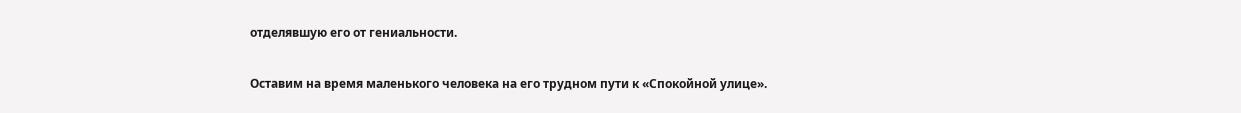отделявшую его от гениальности.

Оставим на время маленького человека на его трудном пути к «Спокойной улице».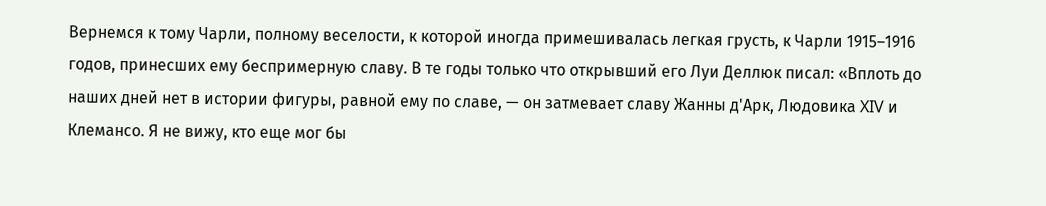Вернемся к тому Чарли, полному веселости, к которой иногда примешивалась легкая грусть, к Чарли 1915–1916 годов, принесших ему беспримерную славу. В те годы только что открывший его Луи Деллюк писал: «Вплоть до наших дней нет в истории фигуры, равной ему по славе, — он затмевает славу Жанны д'Арк, Людовика XIV и Клемансо. Я не вижу, кто еще мог бы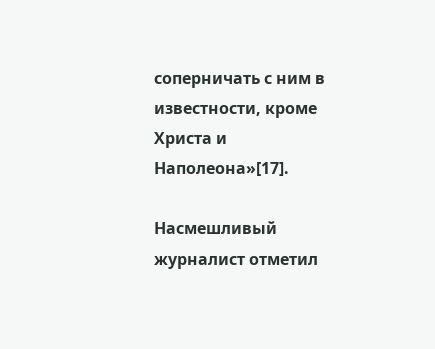соперничать с ним в известности, кроме Христа и Наполеона»[17].

Насмешливый журналист отметил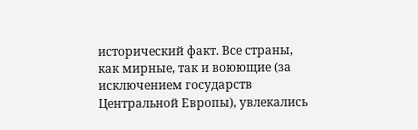исторический факт. Все страны, как мирные, так и воюющие (за исключением государств Центральной Европы), увлекались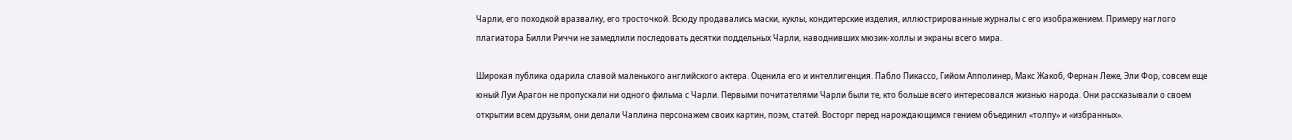Чарли, его походкой вразвалку, его тросточкой. Всюду продавались маски, куклы, кондитерские изделия, иллюстрированные журналы с его изображением. Примеру наглого плагиатора Билли Риччи не замедлили последовать десятки поддельных Чарли, наводнивших мюзик-холлы и экраны всего мира.

Широкая публика одарила славой маленького английского актера. Оценила его и интеллигенция. Пабло Пикассо, Гийом Апполинер, Макс Жакоб, Фернан Леже, Эли Фор, совсем еще юный Луи Арагон не пропускали ни одного фильма с Чарли. Первыми почитателями Чарли были те, кто больше всего интересовался жизнью народа. Они рассказывали о своем открытии всем друзьям, они делали Чаплина персонажем своих картин, поэм, статей. Восторг перед нарождающимся гением объединил «толпу» и «избранных».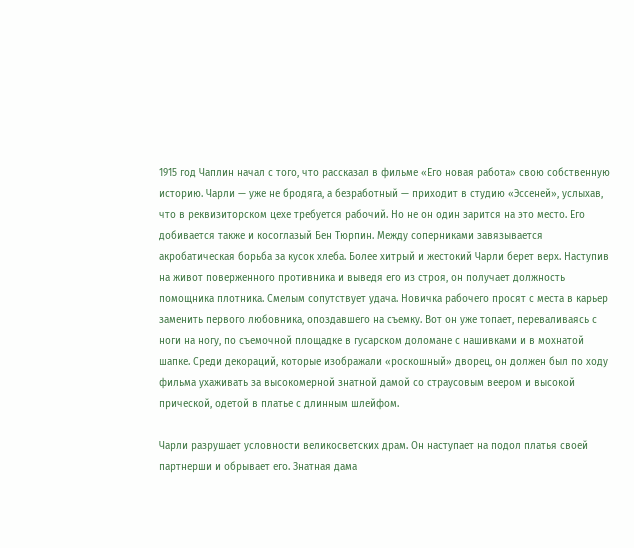1915 год Чаплин начал с того, что рассказал в фильме «Его новая работа» свою собственную историю. Чарли — уже не бродяга, а безработный — приходит в студию «Эссеней», услыхав, что в реквизиторском цехе требуется рабочий. Но не он один зарится на это место. Его добивается также и косоглазый Бен Тюрпин. Между соперниками завязывается акробатическая борьба за кусок хлеба. Более хитрый и жестокий Чарли берет верх. Наступив на живот поверженного противника и выведя его из строя, он получает должность помощника плотника. Смелым сопутствует удача. Новичка рабочего просят с места в карьер заменить первого любовника, опоздавшего на съемку. Вот он уже топает, переваливаясь с ноги на ногу, по съемочной площадке в гусарском доломане с нашивками и в мохнатой шапке. Среди декораций, которые изображали «роскошный» дворец, он должен был по ходу фильма ухаживать за высокомерной знатной дамой со страусовым веером и высокой прической, одетой в платье с длинным шлейфом.

Чарли разрушает условности великосветских драм. Он наступает на подол платья своей партнерши и обрывает его. Знатная дама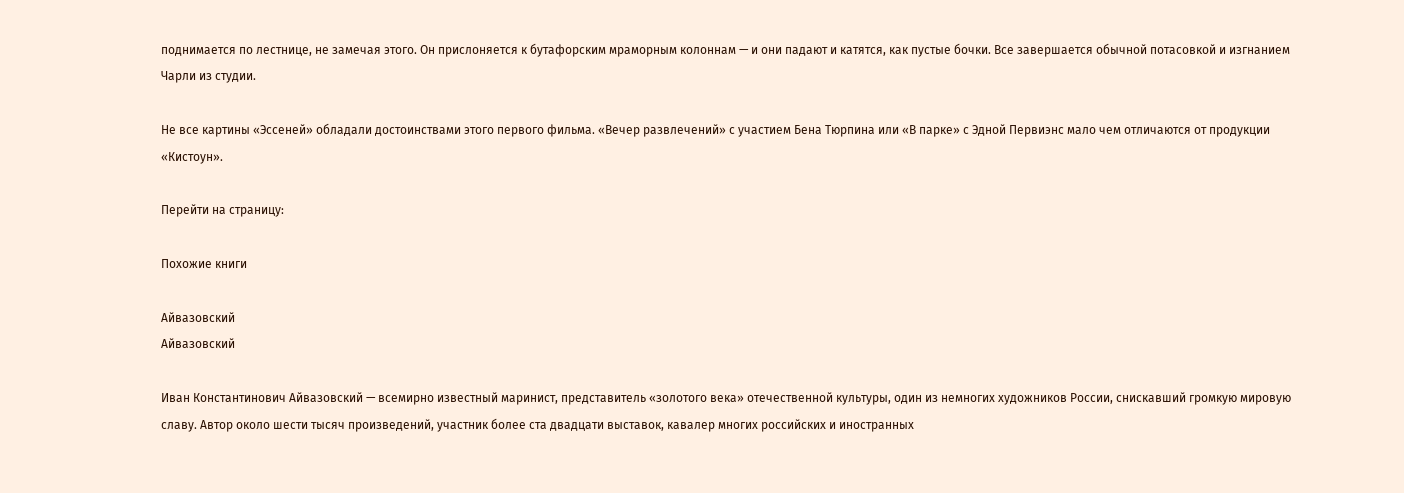поднимается по лестнице, не замечая этого. Он прислоняется к бутафорским мраморным колоннам — и они падают и катятся, как пустые бочки. Все завершается обычной потасовкой и изгнанием Чарли из студии.

Не все картины «Эссеней» обладали достоинствами этого первого фильма. «Вечер развлечений» с участием Бена Тюрпина или «В парке» с Эдной Первиэнс мало чем отличаются от продукции «Кистоун».

Перейти на страницу:

Похожие книги

Айвазовский
Айвазовский

Иван Константинович Айвазовский — всемирно известный маринист, представитель «золотого века» отечественной культуры, один из немногих художников России, снискавший громкую мировую славу. Автор около шести тысяч произведений, участник более ста двадцати выставок, кавалер многих российских и иностранных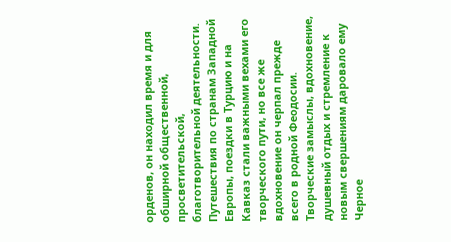орденов, он находил время и для обширной общественной, просветительской, благотворительной деятельности. Путешествия по странам Западной Европы, поездки в Турцию и на Кавказ стали важными вехами его творческого пути, но все же вдохновение он черпал прежде всего в родной Феодосии. Творческие замыслы, вдохновение, душевный отдых и стремление к новым свершениям даровало ему Черное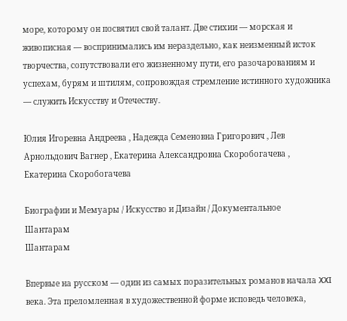море, которому он посвятил свой талант. Две стихии — морская и живописная — воспринимались им нераздельно, как неизменный исток творчества, сопутствовали его жизненному пути, его разочарованиям и успехам, бурям и штилям, сопровождая стремление истинного художника — служить Искусству и Отечеству.

Юлия Игоревна Андреева , Надежда Семеновна Григорович , Лев Арнольдович Вагнер , Екатерина Александровна Скоробогачева , Екатерина Скоробогачева

Биографии и Мемуары / Искусство и Дизайн / Документальное
Шантарам
Шантарам

Впервые на русском — один из самых поразительных романов начала XXI века. Эта преломленная в художественной форме исповедь человека,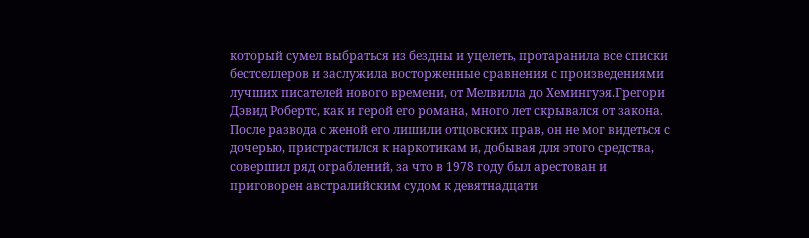который сумел выбраться из бездны и уцелеть, протаранила все списки бестселлеров и заслужила восторженные сравнения с произведениями лучших писателей нового времени, от Мелвилла до Хемингуэя.Грегори Дэвид Робертс, как и герой его романа, много лет скрывался от закона. После развода с женой его лишили отцовских прав, он не мог видеться с дочерью, пристрастился к наркотикам и, добывая для этого средства, совершил ряд ограблений, за что в 1978 году был арестован и приговорен австралийским судом к девятнадцати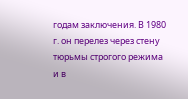годам заключения. В 1980 г. он перелез через стену тюрьмы строгого режима и в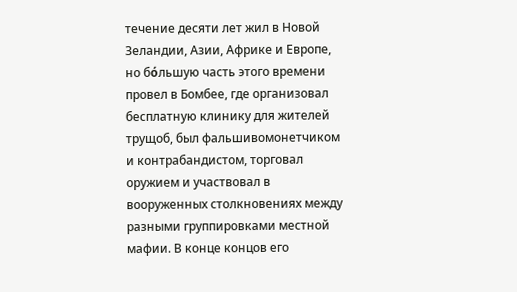течение десяти лет жил в Новой Зеландии, Азии, Африке и Европе, но бόльшую часть этого времени провел в Бомбее, где организовал бесплатную клинику для жителей трущоб, был фальшивомонетчиком и контрабандистом, торговал оружием и участвовал в вооруженных столкновениях между разными группировками местной мафии. В конце концов его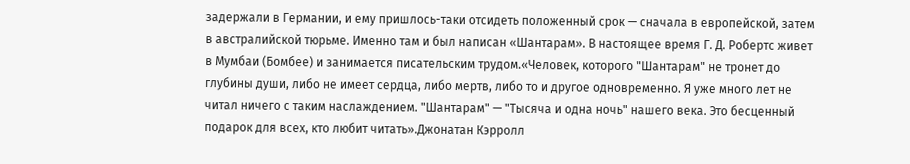задержали в Германии, и ему пришлось-таки отсидеть положенный срок — сначала в европейской, затем в австралийской тюрьме. Именно там и был написан «Шантарам». В настоящее время Г. Д. Робертс живет в Мумбаи (Бомбее) и занимается писательским трудом.«Человек, которого "Шантарам" не тронет до глубины души, либо не имеет сердца, либо мертв, либо то и другое одновременно. Я уже много лет не читал ничего с таким наслаждением. "Шантарам" — "Тысяча и одна ночь" нашего века. Это бесценный подарок для всех, кто любит читать».Джонатан Кэрролл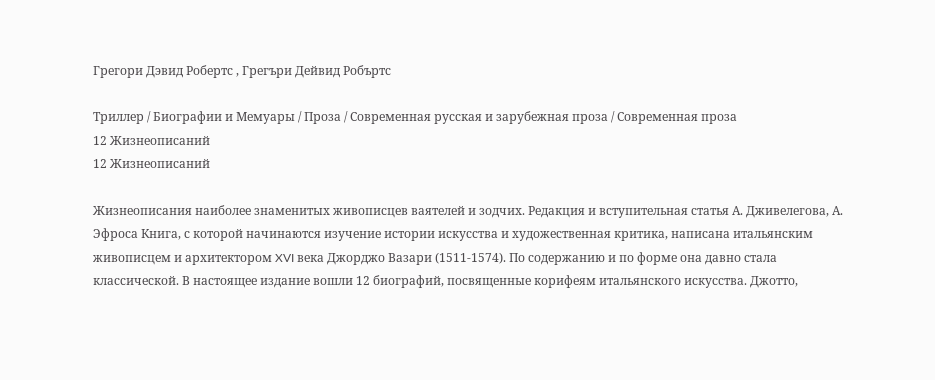Грегори Дэвид Робертс , Грегъри Дейвид Робъртс

Триллер / Биографии и Мемуары / Проза / Современная русская и зарубежная проза / Современная проза
12 Жизнеописаний
12 Жизнеописаний

Жизнеописания наиболее знаменитых живописцев ваятелей и зодчих. Редакция и вступительная статья А. Дживелегова, А. Эфроса Книга, с которой начинаются изучение истории искусства и художественная критика, написана итальянским живописцем и архитектором XVI века Джорджо Вазари (1511-1574). По содержанию и по форме она давно стала классической. В настоящее издание вошли 12 биографий, посвященные корифеям итальянского искусства. Джотто,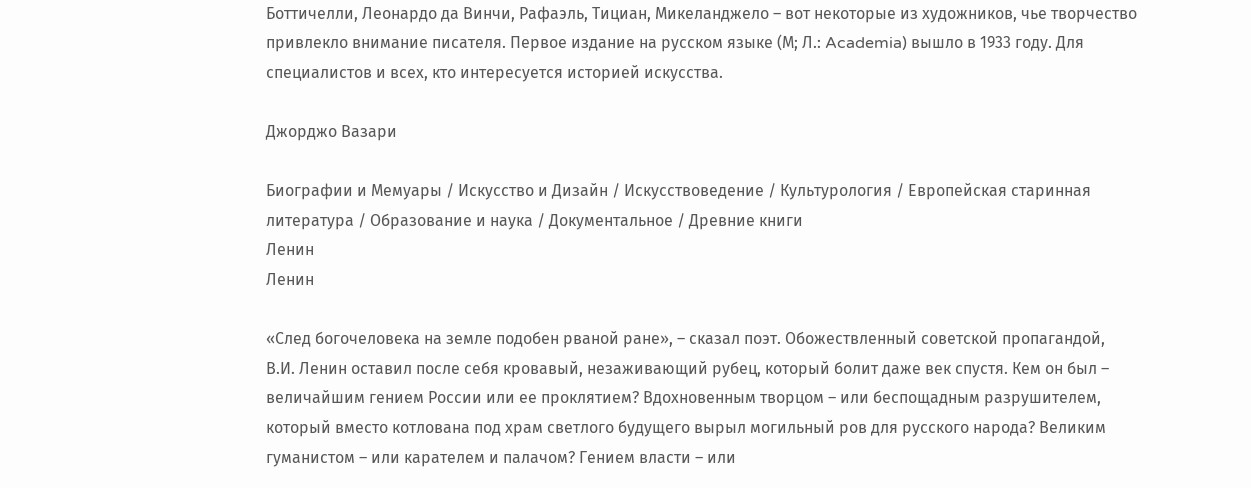Боттичелли, Леонардо да Винчи, Рафаэль, Тициан, Микеланджело – вот некоторые из художников, чье творчество привлекло внимание писателя. Первое издание на русском языке (М; Л.: Academia) вышло в 1933 году. Для специалистов и всех, кто интересуется историей искусства.

Джорджо Вазари

Биографии и Мемуары / Искусство и Дизайн / Искусствоведение / Культурология / Европейская старинная литература / Образование и наука / Документальное / Древние книги
Ленин
Ленин

«След богочеловека на земле подобен рваной ране», – сказал поэт. Обожествленный советской пропагандой, В.И. Ленин оставил после себя кровавый, незаживающий рубец, который болит даже век спустя. Кем он был – величайшим гением России или ее проклятием? Вдохновенным творцом – или беспощадным разрушителем, который вместо котлована под храм светлого будущего вырыл могильный ров для русского народа? Великим гуманистом – или карателем и палачом? Гением власти – или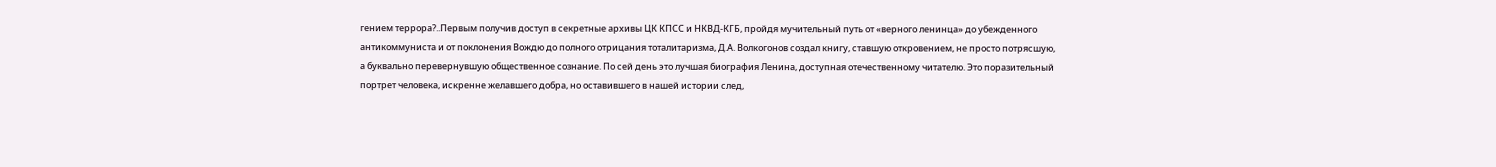гением террора?..Первым получив доступ в секретные архивы ЦК КПСС и НКВД-КГБ, пройдя мучительный путь от «верного ленинца» до убежденного антикоммуниста и от поклонения Вождю до полного отрицания тоталитаризма, Д.А. Волкогонов создал книгу, ставшую откровением, не просто потрясшую, а буквально перевернувшую общественное сознание. По сей день это лучшая биография Ленина, доступная отечественному читателю. Это поразительный портрет человека, искренне желавшего добра, но оставившего в нашей истории след,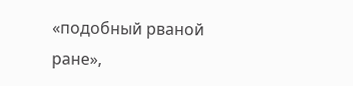«подобный рваной ране»,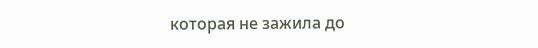которая не зажила до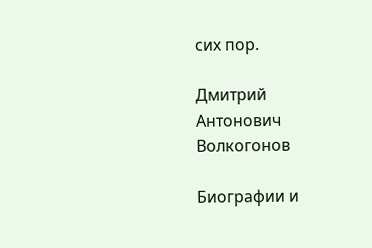сих пор.

Дмитрий Антонович Волкогонов

Биографии и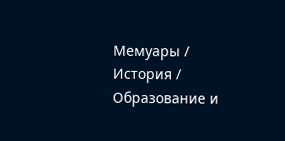Мемуары / История / Образование и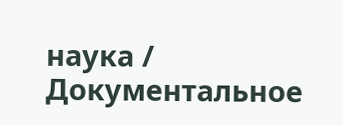наука / Документальное